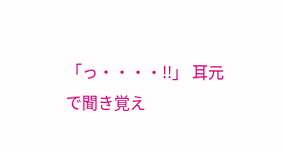「っ・・・・!!」 耳元で聞き覚え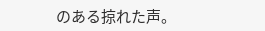のある掠れた声。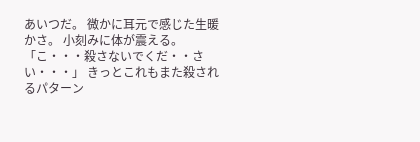あいつだ。 微かに耳元で感じた生暖かさ。 小刻みに体が震える。 「こ・・・殺さないでくだ・・さい・・・」 きっとこれもまた殺されるパターン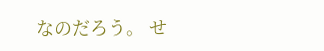なのだろう。 せ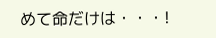めて命だけは・・・!